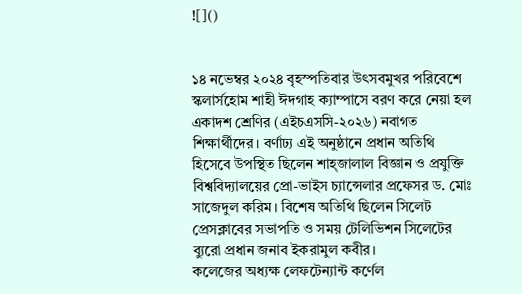![]()


১৪ নভেম্বর ২০২৪ বৃহস্পতিবার উৎসবমুখর পরিবেশে স্কলার্সহোম শাহী ঈদগাহ ক্যাম্পাসে বরণ করে নেয়া হল একাদশ শ্রেণির (এইচএসসি-২০২৬) নবাগত শিক্ষার্থীদের। বর্ণাঢ্য এই অনুষ্ঠানে প্রধান অতিথি হিসেবে উপস্থিত ছিলেন শাহ্জালাল বিজ্ঞান ও প্রযুক্তি বিশ্ববিদ্যালয়ের প্রো-ভাইস চ্যান্সেলার প্রফেসর ড. মোঃ সাজেদুল করিম। বিশেষ অতিথি ছিলেন সিলেট প্রেসক্লাবের সভাপতি ও সময় টেলিভিশন সিলেটের ব্যুরো প্রধান জনাব ইকরামুল কবীর।
কলেজের অধ্যক্ষ লেফটেন্যান্ট কর্ণেল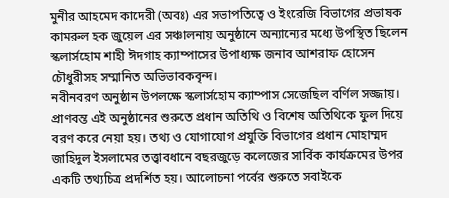মুনীর আহমেদ কাদেরী (অবঃ) এর সভাপতিত্বে ও ইংরেজি বিভাগের প্রভাষক কামরুল হক জুয়েল এর সঞ্চালনায় অনুষ্ঠানে অন্যান্যের মধ্যে উপস্থিত ছিলেন স্কলার্সহোম শাহী ঈদগাহ ক্যাম্পাসের উপাধ্যক্ষ জনাব আশরাফ হোসেন চৌধুরীসহ সম্মানিত অভিভাবকবৃন্দ।
নবীনবরণ অনুষ্ঠান উপলক্ষে স্কলার্সহোম ক্যাম্পাস সেজেছিল বর্ণিল সজ্জায়। প্রাণবন্ত এই অনুষ্ঠানের শুরুতে প্রধান অতিথি ও বিশেষ অতিথিকে ফুল দিয়ে বরণ করে নেয়া হয়। তথ্য ও যোগাযোগ প্রযুক্তি বিভাগের প্রধান মোহাম্মদ জাহিদুল ইসলামের তত্ত্বাবধানে বছরজুড়ে কলেজের সার্বিক কার্যক্রমের উপর একটি তথ্যচিত্র প্রদর্শিত হয়। আলোচনা পর্বের শুরুতে সবাইকে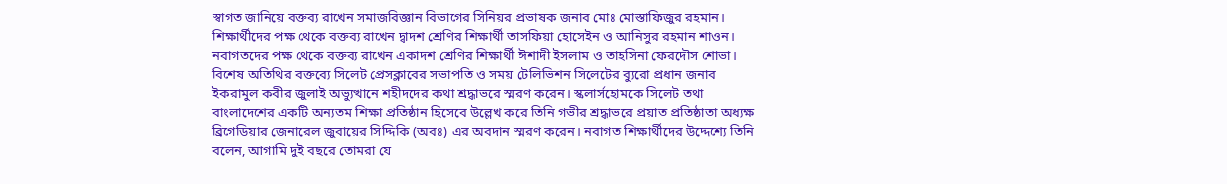স্বাগত জানিয়ে বক্তব্য রাখেন সমাজবিজ্ঞান বিভাগের সিনিয়র প্রভাষক জনাব মোঃ মোস্তাফিজুর রহমান। শিক্ষার্থীদের পক্ষ থেকে বক্তব্য রাখেন দ্বাদশ শ্রেণির শিক্ষার্থী তাসফিয়া হোসেইন ও আনিসুর রহমান শাওন। নবাগতদের পক্ষ থেকে বক্তব্য রাখেন একাদশ শ্রেণির শিক্ষার্থী ঈশাদী ইসলাম ও তাহসিনা ফেরদৌস শোভা।
বিশেষ অতিথির বক্তব্যে সিলেট প্রেসক্লাবের সভাপতি ও সময় টেলিভিশন সিলেটের ব্যুরো প্রধান জনাব ইকরামুল কবীর জুলাই অভ্যুত্থানে শহীদদের কথা শ্রদ্ধাভরে স্মরণ করেন। স্কলার্সহোমকে সিলেট তথা বাংলাদেশের একটি অন্যতম শিক্ষা প্রতিষ্ঠান হিসেবে উল্লেখ করে তিনি গভীর শ্রদ্ধাভরে প্রয়াত প্রতিষ্ঠাতা অধ্যক্ষ ব্রিগেডিয়ার জেনারেল জুবায়ের সিদ্দিকি (অবঃ) এর অবদান স্মরণ করেন। নবাগত শিক্ষার্থীদের উদ্দেশ্যে তিনি বলেন, আগামি দুই বছরে তোমরা যে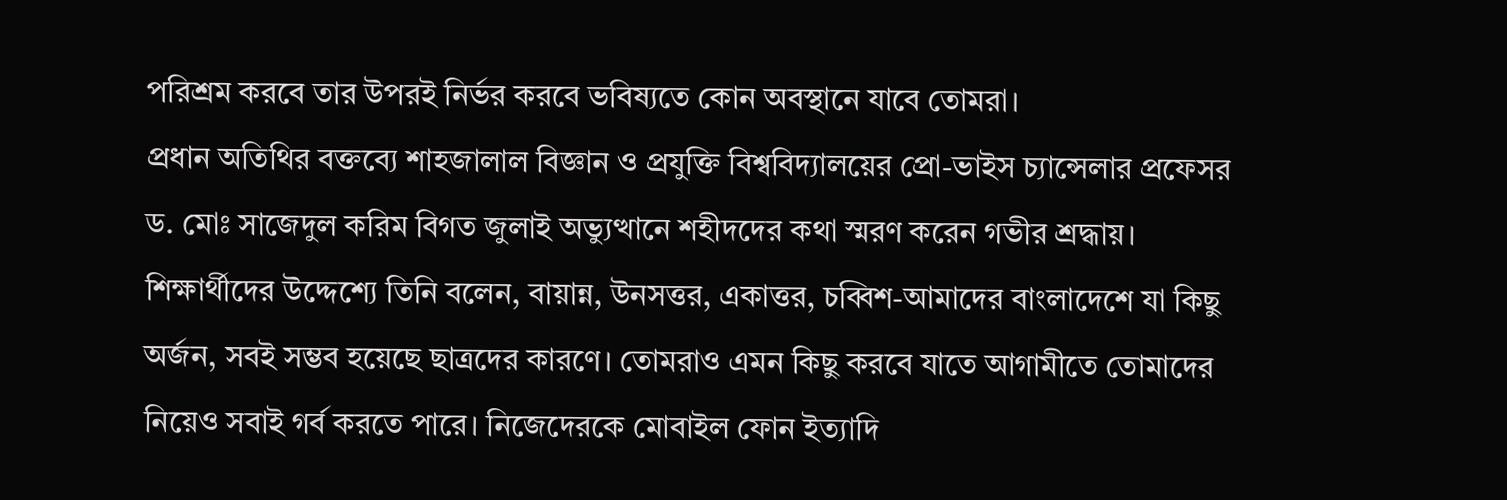পরিশ্রম করবে তার উপরই নির্ভর করবে ভবিষ্যতে কোন অবস্থানে যাবে তোমরা।
প্রধান অতিথির বক্তব্যে শাহজালাল বিজ্ঞান ও প্রযুক্তি বিশ্ববিদ্যালয়ের প্রো-ভাইস চ্যান্সেলার প্রফেসর ড. মোঃ সাজেদুল করিম বিগত জুলাই অভ্যুত্থানে শহীদদের কথা স্মরণ করেন গভীর শ্রদ্ধায়। শিক্ষার্থীদের উদ্দেশ্যে তিনি বলেন, বায়ান্ন, উনসত্তর, একাত্তর, চব্বিশ-আমাদের বাংলাদেশে যা কিছু অর্জন, সবই সম্ভব হয়েছে ছাত্রদের কারণে। তোমরাও এমন কিছু করবে যাতে আগামীতে তোমাদের নিয়েও সবাই গর্ব করতে পারে। নিজেদেরকে মোবাইল ফোন ইত্যাদি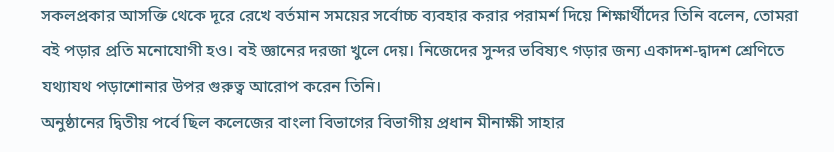সকলপ্রকার আসক্তি থেকে দূরে রেখে বর্তমান সময়ের সর্বোচ্চ ব্যবহার করার পরামর্শ দিয়ে শিক্ষার্থীদের তিনি বলেন, তোমরা বই পড়ার প্রতি মনোযোগী হও। বই জ্ঞানের দরজা খুলে দেয়। নিজেদের সুন্দর ভবিষ্যৎ গড়ার জন্য একাদশ-দ্বাদশ শ্রেণিতে যথ্যাযথ পড়াশোনার উপর গুরুত্ব আরোপ করেন তিনি।
অনুষ্ঠানের দ্বিতীয় পর্বে ছিল কলেজের বাংলা বিভাগের বিভাগীয় প্রধান মীনাক্ষী সাহার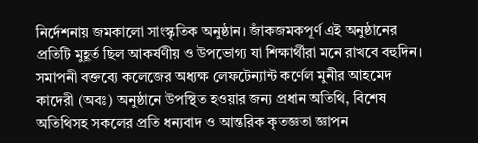নির্দেশনায় জমকালো সাংস্কৃতিক অনুষ্ঠান। জাঁকজমকপূর্ণ এই অনুষ্ঠানের প্রতিটি মুহূর্ত ছিল আকর্ষণীয় ও উপভোগ্য যা শিক্ষার্থীরা মনে রাখবে বহুদিন।
সমাপনী বক্তব্যে কলেজের অধ্যক্ষ লেফটেন্যান্ট কর্ণেল মুনীর আহমেদ কাদেরী (অবঃ) অনুষ্ঠানে উপস্থিত হওয়ার জন্য প্রধান অতিথি, বিশেষ অতিথিসহ সকলের প্রতি ধন্যবাদ ও আন্তরিক কৃতজ্ঞতা জ্ঞাপন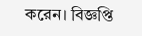করেন। বিজ্ঞপ্তি